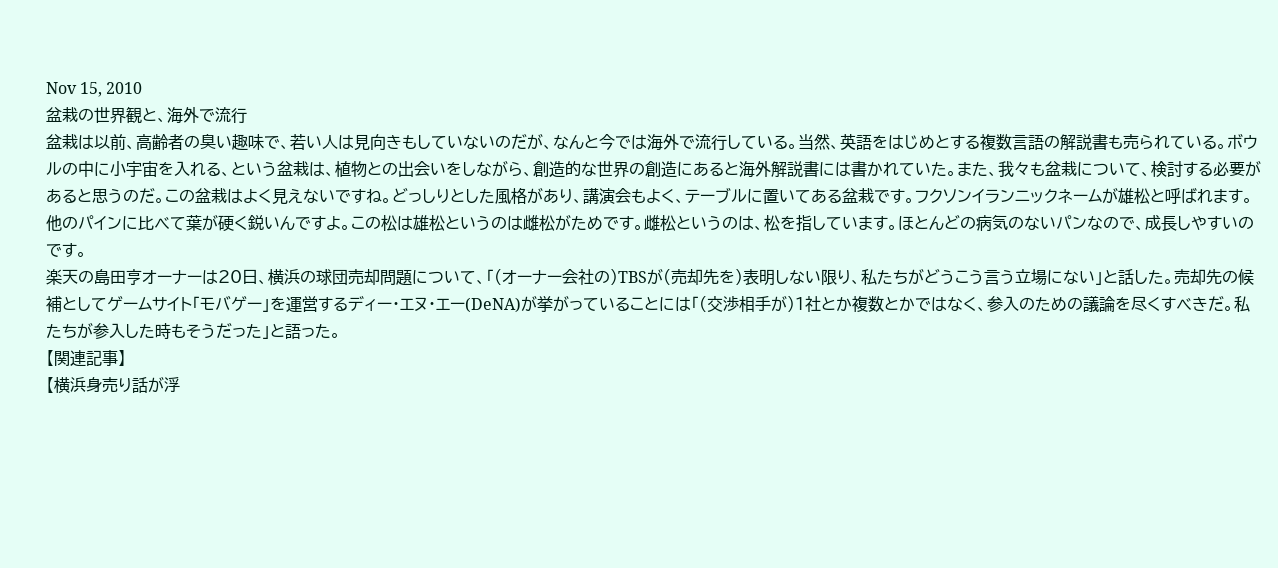Nov 15, 2010
盆栽の世界観と、海外で流行
盆栽は以前、高齢者の臭い趣味で、若い人は見向きもしていないのだが、なんと今では海外で流行している。当然、英語をはじめとする複数言語の解説書も売られている。ボウルの中に小宇宙を入れる、という盆栽は、植物との出会いをしながら、創造的な世界の創造にあると海外解説書には書かれていた。また、我々も盆栽について、検討する必要があると思うのだ。この盆栽はよく見えないですね。どっしりとした風格があり、講演会もよく、テーブルに置いてある盆栽です。フクソンイランニックネームが雄松と呼ばれます。他のパインに比べて葉が硬く鋭いんですよ。この松は雄松というのは雌松がためです。雌松というのは、松を指しています。ほとんどの病気のないパンなので、成長しやすいのです。
楽天の島田亨オーナーは20日、横浜の球団売却問題について、「(オーナー会社の)TBSが(売却先を)表明しない限り、私たちがどうこう言う立場にない」と話した。売却先の候補としてゲームサイト「モバゲー」を運営するディー・エヌ・エー(DeNA)が挙がっていることには「(交渉相手が)1社とか複数とかではなく、参入のための議論を尽くすべきだ。私たちが参入した時もそうだった」と語った。
【関連記事】
【横浜身売り話が浮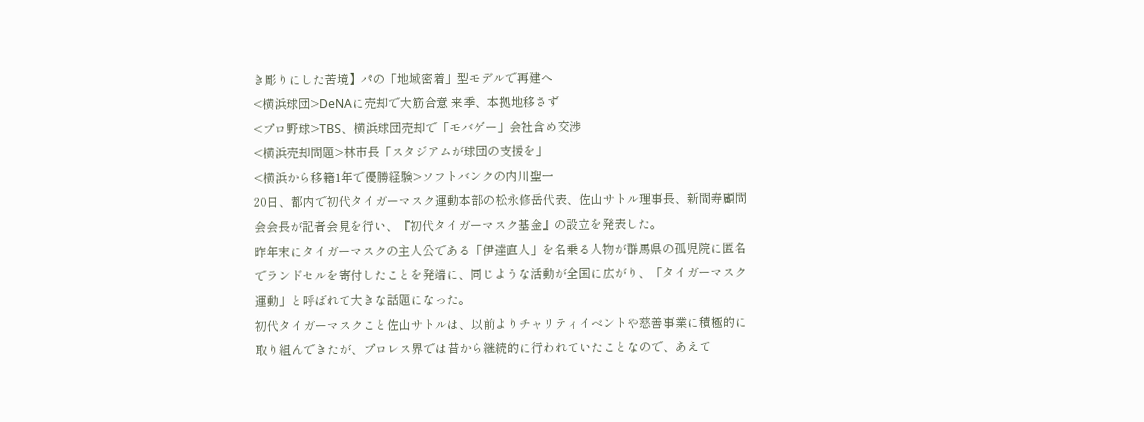き彫りにした苦境】パの「地域密着」型モデルで再建へ
<横浜球団>DeNAに売却で大筋合意 来季、本拠地移さず
<プロ野球>TBS、横浜球団売却で「モバゲー」会社含め交渉
<横浜売却問題>林市長「スタジアムが球団の支援を」
<横浜から移籍1年で優勝経験>ソフトバンクの内川聖一
20日、都内で初代タイガーマスク運動本部の松永修岳代表、佐山サトル理事長、新間寿顧問会会長が記者会見を行い、『初代タイガーマスク基金』の設立を発表した。
昨年末にタイガーマスクの主人公である「伊達直人」を名乗る人物が群馬県の孤児院に匿名でランドセルを寄付したことを発端に、同じような活動が全国に広がり、「タイガーマスク運動」と呼ばれて大きな話題になった。
初代タイガーマスクこと佐山サトルは、以前よりチャリティイベントや慈善事業に積極的に取り組んできたが、プロレス界では昔から継続的に行われていたことなので、あえて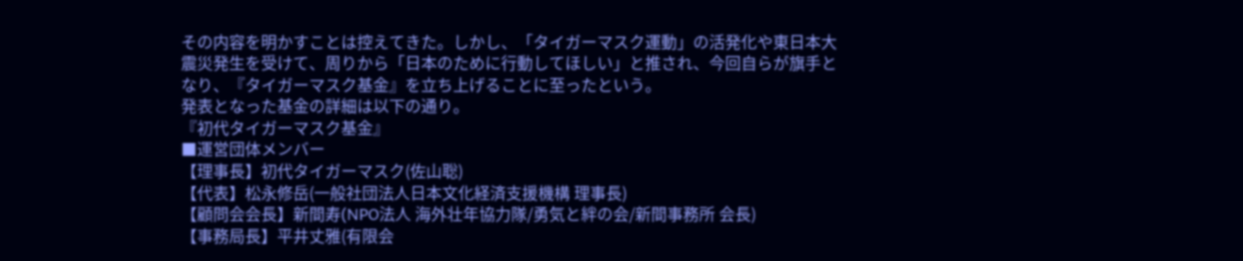その内容を明かすことは控えてきた。しかし、「タイガーマスク運動」の活発化や東日本大震災発生を受けて、周りから「日本のために行動してほしい」と推され、今回自らが旗手となり、『タイガーマスク基金』を立ち上げることに至ったという。
発表となった基金の詳細は以下の通り。
『初代タイガーマスク基金』
■運営団体メンバー
【理事長】初代タイガーマスク(佐山聡)
【代表】松永修岳(一般社団法人日本文化経済支援機構 理事長)
【顧問会会長】新間寿(NPO法人 海外壮年協力隊/勇気と絆の会/新間事務所 会長)
【事務局長】平井丈雅(有限会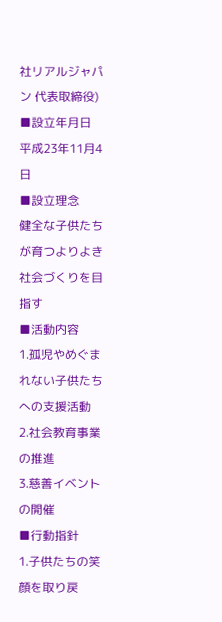社リアルジャパン 代表取締役)
■設立年月日
平成23年11月4日
■設立理念
健全な子供たちが育つよりよき社会づくりを目指す
■活動内容
1.孤児やめぐまれない子供たちへの支援活動
2.社会教育事業の推進
3.慈善イベントの開催
■行動指針
1.子供たちの笑顔を取り戻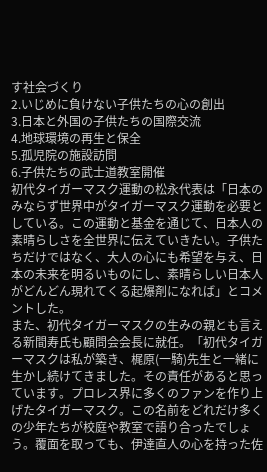す社会づくり
2.いじめに負けない子供たちの心の創出
3.日本と外国の子供たちの国際交流
4.地球環境の再生と保全
5.孤児院の施設訪問
6.子供たちの武士道教室開催
初代タイガーマスク運動の松永代表は「日本のみならず世界中がタイガーマスク運動を必要としている。この運動と基金を通じて、日本人の素晴らしさを全世界に伝えていきたい。子供たちだけではなく、大人の心にも希望を与え、日本の未来を明るいものにし、素晴らしい日本人がどんどん現れてくる起爆剤になれば」とコメントした。
また、初代タイガーマスクの生みの親とも言える新間寿氏も顧問会会長に就任。「初代タイガーマスクは私が築き、梶原(一騎)先生と一緒に生かし続けてきました。その責任があると思っています。プロレス界に多くのファンを作り上げたタイガーマスク。この名前をどれだけ多くの少年たちが校庭や教室で語り合ったでしょう。覆面を取っても、伊達直人の心を持った佐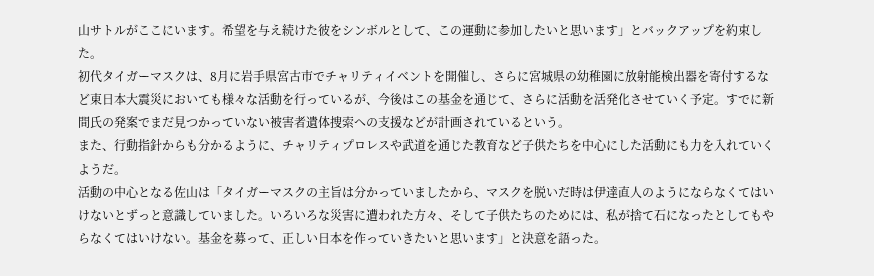山サトルがここにいます。希望を与え続けた彼をシンボルとして、この運動に参加したいと思います」とバックアップを約束した。
初代タイガーマスクは、8月に岩手県宮古市でチャリティイベントを開催し、さらに宮城県の幼稚園に放射能検出器を寄付するなど東日本大震災においても様々な活動を行っているが、今後はこの基金を通じて、さらに活動を活発化させていく予定。すでに新間氏の発案でまだ見つかっていない被害者遺体捜索への支援などが計画されているという。
また、行動指針からも分かるように、チャリティプロレスや武道を通じた教育など子供たちを中心にした活動にも力を入れていくようだ。
活動の中心となる佐山は「タイガーマスクの主旨は分かっていましたから、マスクを脱いだ時は伊達直人のようにならなくてはいけないとずっと意識していました。いろいろな災害に遭われた方々、そして子供たちのためには、私が捨て石になったとしてもやらなくてはいけない。基金を募って、正しい日本を作っていきたいと思います」と決意を語った。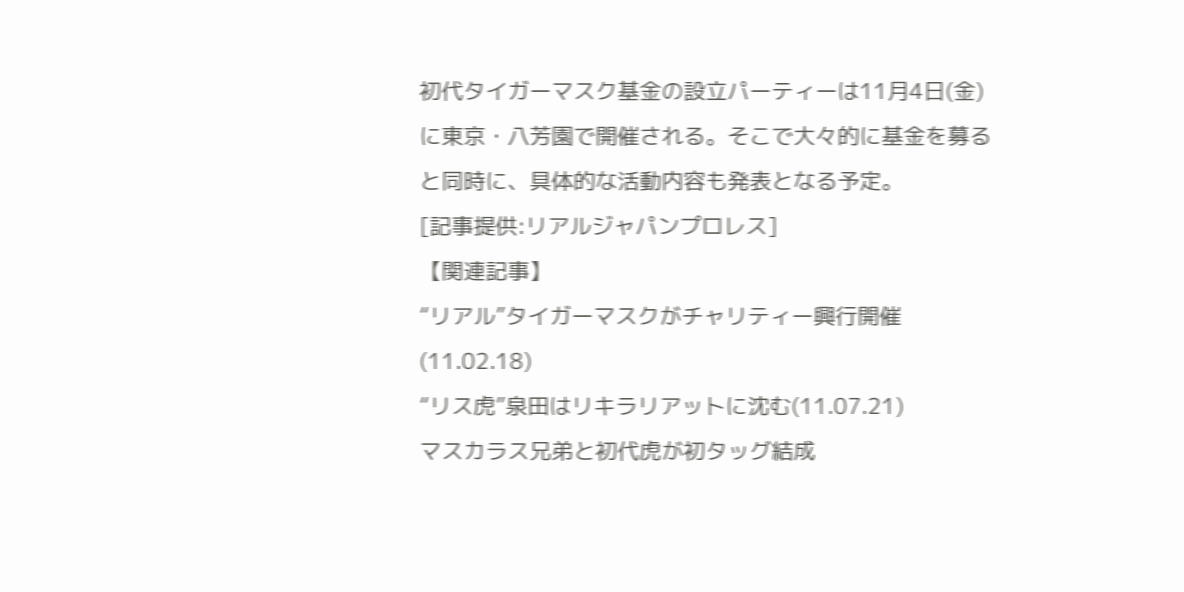初代タイガーマスク基金の設立パーティーは11月4日(金)に東京・八芳園で開催される。そこで大々的に基金を募ると同時に、具体的な活動内容も発表となる予定。
[記事提供:リアルジャパンプロレス]
【関連記事】
“リアル”タイガーマスクがチャリティー興行開催(11.02.18)
“リス虎”泉田はリキラリアットに沈む(11.07.21)
マスカラス兄弟と初代虎が初タッグ結成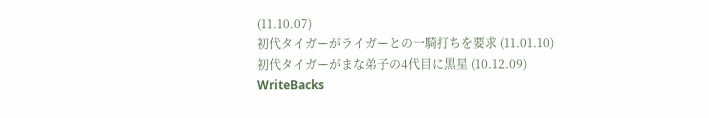(11.10.07)
初代タイガーがライガーとの一騎打ちを要求 (11.01.10)
初代タイガーがまな弟子の4代目に黒星 (10.12.09)
WriteBacks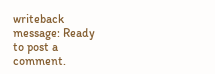writeback message: Ready to post a comment.